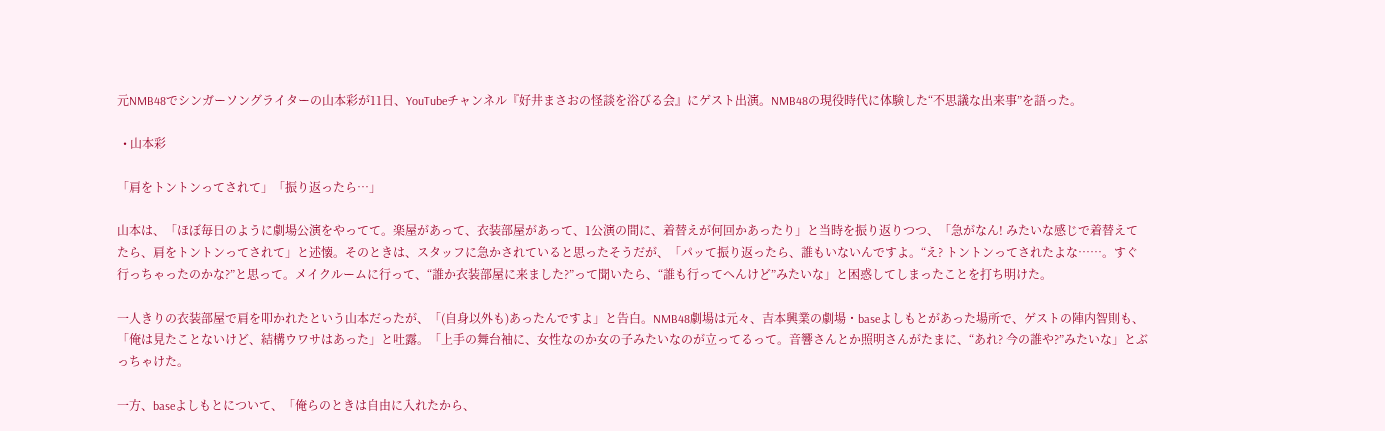元NMB48でシンガーソングライターの山本彩が11日、YouTubeチャンネル『好井まさおの怪談を浴びる会』にゲスト出演。NMB48の現役時代に体験した“不思議な出来事”を語った。

  • 山本彩

「肩をトントンってされて」「振り返ったら…」

山本は、「ほぼ毎日のように劇場公演をやってて。楽屋があって、衣装部屋があって、1公演の間に、着替えが何回かあったり」と当時を振り返りつつ、「急がなん! みたいな感じで着替えてたら、肩をトントンってされて」と述懐。そのときは、スタッフに急かされていると思ったそうだが、「パッて振り返ったら、誰もいないんですよ。“え? トントンってされたよな……。すぐ行っちゃったのかな?”と思って。メイクルームに行って、“誰か衣装部屋に来ました?”って聞いたら、“誰も行ってへんけど”みたいな」と困惑してしまったことを打ち明けた。

一人きりの衣装部屋で肩を叩かれたという山本だったが、「(自身以外も)あったんですよ」と告白。NMB48劇場は元々、吉本興業の劇場・baseよしもとがあった場所で、ゲストの陣内智則も、「俺は見たことないけど、結構ウワサはあった」と吐露。「上手の舞台袖に、女性なのか女の子みたいなのが立ってるって。音響さんとか照明さんがたまに、“あれ? 今の誰や?”みたいな」とぶっちゃけた。

一方、baseよしもとについて、「俺らのときは自由に入れたから、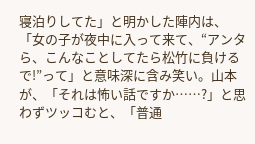寝泊りしてた」と明かした陣内は、「女の子が夜中に入って来て、“アンタら、こんなことしてたら松竹に負けるで!”って」と意味深に含み笑い。山本が、「それは怖い話ですか……?」と思わずツッコむと、「普通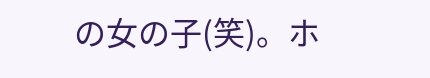の女の子(笑)。ホ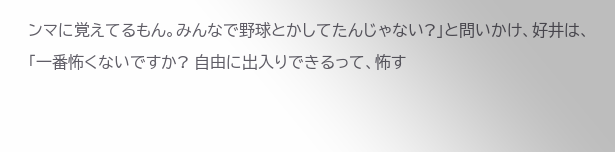ンマに覚えてるもん。みんなで野球とかしてたんじゃない?」と問いかけ、好井は、「一番怖くないですか? 自由に出入りできるって、怖す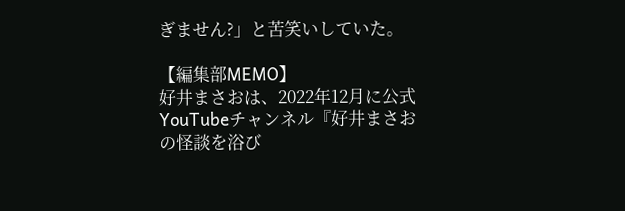ぎません?」と苦笑いしていた。

【編集部MEMO】
好井まさおは、2022年12月に公式YouTubeチャンネル『好井まさおの怪談を浴び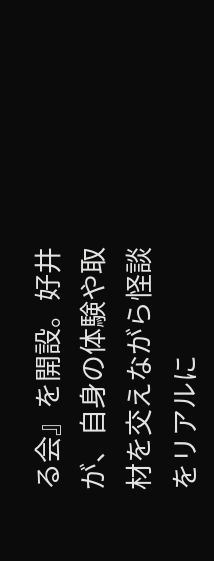る会』を開設。好井が、自身の体験や取材を交えながら怪談をリアルに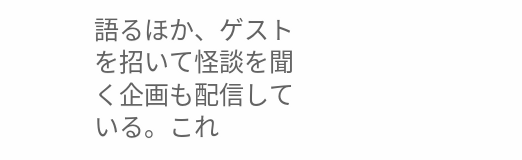語るほか、ゲストを招いて怪談を聞く企画も配信している。これ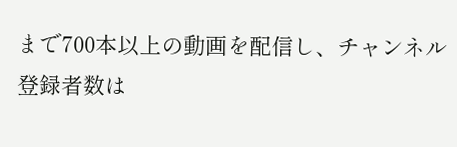まで700本以上の動画を配信し、チャンネル登録者数は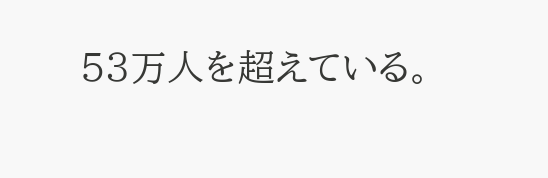53万人を超えている。